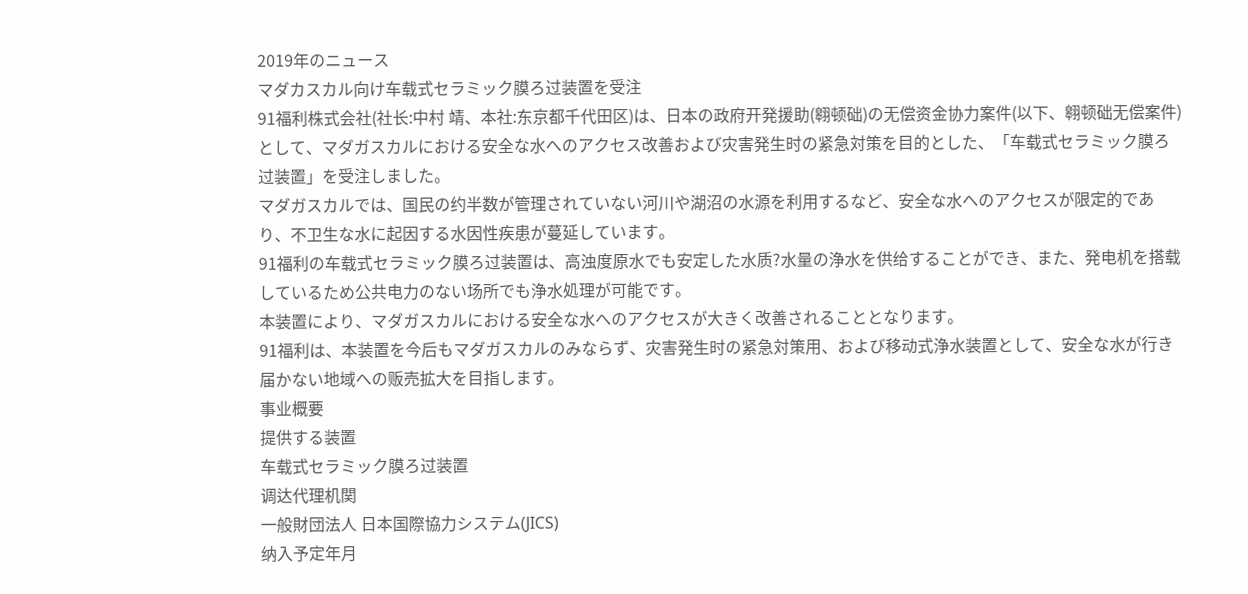2019年のニュース
マダカスカル向け车载式セラミック膜ろ过装置を受注
91福利株式会社(社长:中村 靖、本社:东京都千代田区)は、日本の政府开発援助(翱顿础)の无偿资金协力案件(以下、翱顿础无偿案件)として、マダガスカルにおける安全な水へのアクセス改善および灾害発生时の紧急対策を目的とした、「车载式セラミック膜ろ过装置」を受注しました。
マダガスカルでは、国民の约半数が管理されていない河川や湖沼の水源を利用するなど、安全な水へのアクセスが限定的であり、不卫生な水に起因する水因性疾患が蔓延しています。
91福利の车载式セラミック膜ろ过装置は、高浊度原水でも安定した水质?水量の浄水を供给することができ、また、発电机を搭载しているため公共电力のない场所でも浄水処理が可能です。
本装置により、マダガスカルにおける安全な水へのアクセスが大きく改善されることとなります。
91福利は、本装置を今后もマダガスカルのみならず、灾害発生时の紧急対策用、および移动式浄水装置として、安全な水が行き届かない地域への贩売拡大を目指します。
事业概要
提供する装置
车载式セラミック膜ろ过装置
调达代理机関
一般財団法人 日本国際協力システム(JICS)
纳入予定年月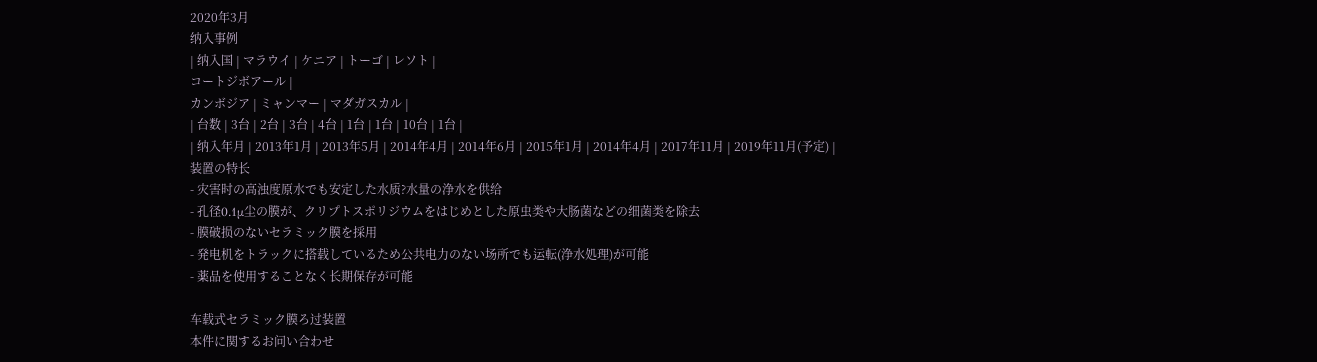2020年3月
纳入事例
| 纳入国 | マラウイ | ケニア | トーゴ | レソト |
コートジボアール |
カンボジア | ミャンマー | マダガスカル |
| 台数 | 3台 | 2台 | 3台 | 4台 | 1台 | 1台 | 10台 | 1台 |
| 纳入年月 | 2013年1月 | 2013年5月 | 2014年4月 | 2014年6月 | 2015年1月 | 2014年4月 | 2017年11月 | 2019年11月(予定) |
装置の特长
- 灾害时の高浊度原水でも安定した水质?水量の浄水を供给
- 孔径0.1μ尘の膜が、クリプトスポリジウムをはじめとした原虫类や大肠菌などの细菌类を除去
- 膜破损のないセラミック膜を採用
- 発电机をトラックに搭载しているため公共电力のない场所でも运転(浄水処理)が可能
- 薬品を使用することなく长期保存が可能

车载式セラミック膜ろ过装置
本件に関するお问い合わせ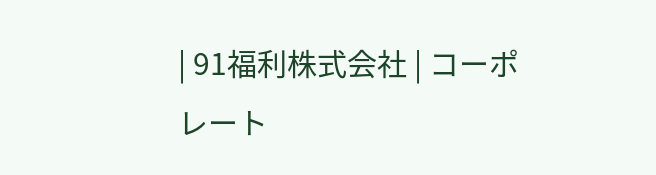| 91福利株式会社 | コーポレート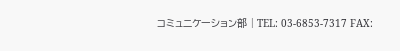コミュニケーション部 | TEL: 03-6853-7317 FAX: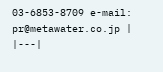03-6853-8709 e-mail: pr@metawater.co.jp |
|---|